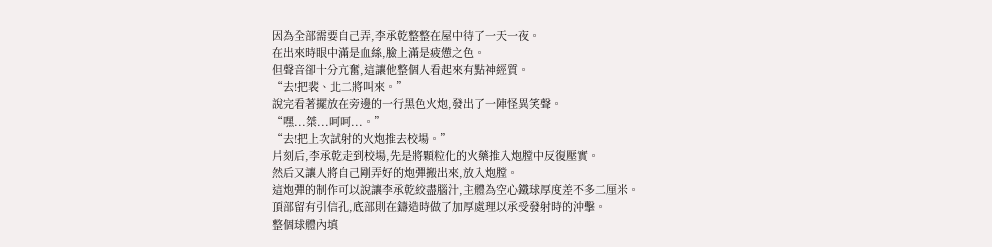因為全部需要自己弄,李承乾整整在屋中待了一天一夜。
在出來時眼中滿是血絲,臉上滿是疲憊之色。
但聲音卻十分亢奮,這讓他整個人看起來有點神經質。
“去!把裴、北二將叫來。”
說完看著擺放在旁邊的一行黑色火炮,發出了一陣怪異笑聲。
“嘿...桀...呵呵...。”
“去!把上次試射的火炮推去校場。”
片刻后,李承乾走到校場,先是將顆粒化的火藥推入炮膛中反復壓實。
然后又讓人將自己剛弄好的炮彈搬出來,放入炮膛。
這炮彈的制作可以說讓李承乾絞盡腦汁,主體為空心鐵球厚度差不多二厘米。
頂部留有引信孔,底部則在鑄造時做了加厚處理以承受發射時的沖擊。
整個球體內填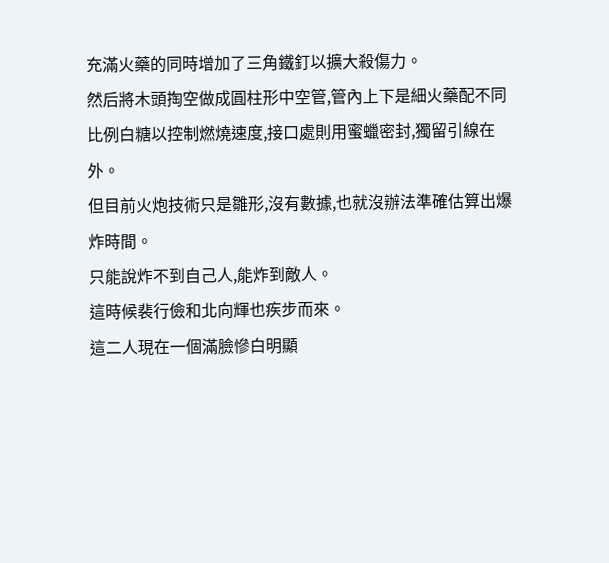充滿火藥的同時增加了三角鐵釘以擴大殺傷力。
然后將木頭掏空做成圓柱形中空管,管內上下是細火藥配不同比例白糖以控制燃燒速度,接口處則用蜜蠟密封,獨留引線在外。
但目前火炮技術只是雛形,沒有數據,也就沒辦法準確估算出爆炸時間。
只能說炸不到自己人,能炸到敵人。
這時候裴行儉和北向輝也疾步而來。
這二人現在一個滿臉慘白明顯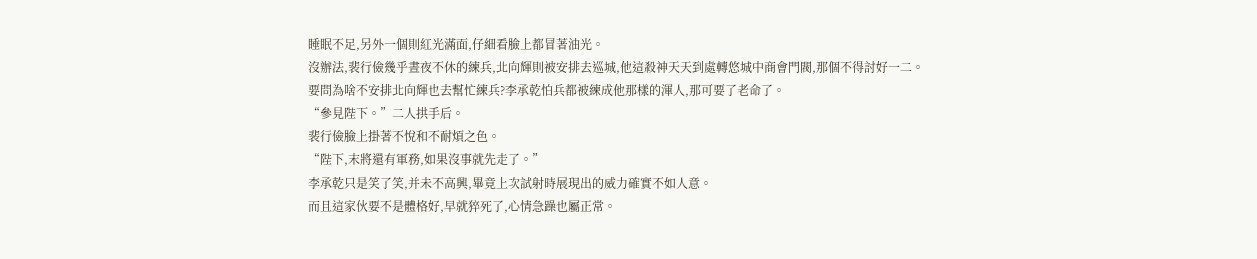睡眠不足,另外一個則紅光滿面,仔細看臉上都冒著油光。
沒辦法,裴行儉幾乎晝夜不休的練兵,北向輝則被安排去巡城,他這殺神天天到處轉悠城中商會門閥,那個不得討好一二。
要問為啥不安排北向輝也去幫忙練兵?李承乾怕兵都被練成他那樣的渾人,那可要了老命了。
“參見陛下。”二人拱手后。
裴行儉臉上掛著不悅和不耐煩之色。
“陛下,末將還有軍務,如果沒事就先走了。”
李承乾只是笑了笑,并未不高興,畢竟上次試射時展現出的威力確實不如人意。
而且這家伙要不是體格好,早就猝死了,心情急躁也屬正常。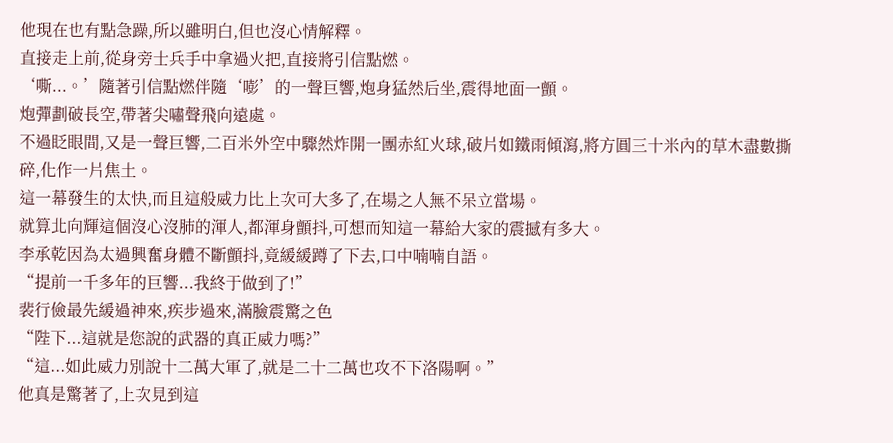他現在也有點急躁,所以雖明白,但也沒心情解釋。
直接走上前,從身旁士兵手中拿過火把,直接將引信點燃。
‘嘶...。’隨著引信點燃伴隨‘嘭’的一聲巨響,炮身猛然后坐,震得地面一顫。
炮彈劃破長空,帶著尖嘯聲飛向遠處。
不過眨眼間,又是一聲巨響,二百米外空中驟然炸開一團赤紅火球,破片如鐵雨傾瀉,將方圓三十米內的草木盡數撕碎,化作一片焦土。
這一幕發生的太快,而且這般威力比上次可大多了,在場之人無不呆立當場。
就算北向輝這個沒心沒肺的渾人,都渾身顫抖,可想而知這一幕給大家的震撼有多大。
李承乾因為太過興奮身體不斷顫抖,竟緩緩蹲了下去,口中喃喃自語。
“提前一千多年的巨響...我終于做到了!”
裴行儉最先緩過神來,疾步過來,滿臉震驚之色
“陛下...這就是您說的武器的真正威力嗎?”
“這...如此威力別說十二萬大軍了,就是二十二萬也攻不下洛陽啊。”
他真是驚著了,上次見到這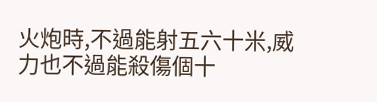火炮時,不過能射五六十米,威力也不過能殺傷個十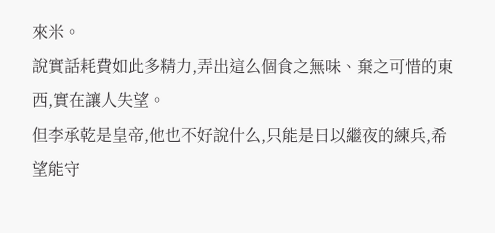來米。
說實話耗費如此多精力,弄出這么個食之無味、棄之可惜的東西,實在讓人失望。
但李承乾是皇帝,他也不好說什么,只能是日以繼夜的練兵,希望能守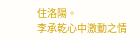住洛陽。
李承乾心中激動之情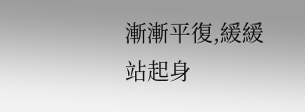漸漸平復,緩緩站起身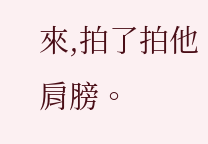來,拍了拍他肩膀。